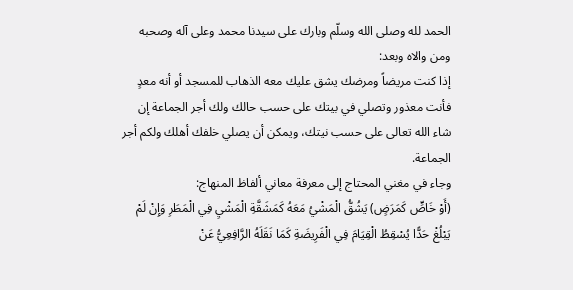الحمد لله وصلى الله وسلّم وبارك على سيدنا محمد وعلى آله وصحبه ومن والاه وبعد:
إذا كنت مريضاً ومرضك يشق عليك معه الذهاب للمسجد أو أنه معدٍ فأنت معذور وتصلي في بيتك على حسب حالك ولك أجر الجماعة إن شاء الله تعالى على حسب نيتك، ويمكن أن يصلي خلفك أهلك ولكم أجر الجماعة.
وجاء في مغني المحتاج إلى معرفة معاني ألفاظ المنهاج:
(أَوْ خَاصٍّ كَمَرَضٍ) يَشُقُّ الْمَشْيُ مَعَهُ كَمَشَقَّةِ الْمَشْيِ فِي الْمَطَرِ وَإِنْ لَمْ يَبْلُغْ حَدًّا يُسْقِطُ الْقِيَامَ فِي الْفَرِيضَةِ كَمَا نَقَلَهُ الرَّافِعِيُّ عَنْ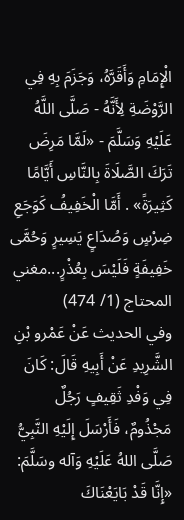الْإِمَامِ وَأَقَرَّهُ، وَجَزَمَ بِهِ فِي الرَّوْضَةِ لِأَنَّهُ - صَلَّى اللَّهُ عَلَيْهِ وَسَلَّمَ - «لَمَّا مَرِضَ تَرَكَ الصَّلَاةَ بِالنَّاسِ أَيَّامًا كَثِيرَةً» . أَمَّا الْخَفِيفُ كَوَجَعِ ضِرْسٍ وَصُدَاعٍ يَسِيرٍ وَحُمَّى خَفِيفَةٍ فَلَيْسَ بِعُذْرٍ...مغني المحتاج (1/ 474)
وفي الحديث عَنْ عَمْرو بْنِ الشَّرِيدِ عَنْ أَبِيهِ قَالَ: كَانَ فِي وَفْدِ ثَقِيفٍ رَجُلٌ مَجْذُومٌ، فَأَرْسَلَ إِلَيْهِ النَّبِيُّ صَلَّى اللهُ عَلَيْهِ وَآله وسَلَّمَ: «إِنَّا قَدْ بَايَعْنَاكَ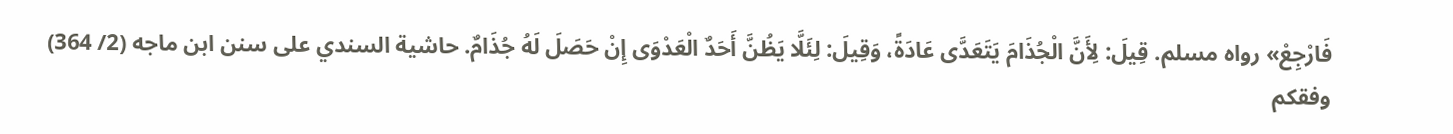فَارْجِعْ» رواه مسلم. قِيلَ: لِأَنَّ الْجُذَامَ يَتَعَدَّى عَادَةً، وَقِيلَ: لِئَلَّا يَظُنَّ أَحَدٌ الْعَدْوَى إِنْ حَصَلَ لَهُ جُذَامٌ. حاشية السندي على سنن ابن ماجه (2/ 364)
وفقكم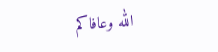الله وعافاكم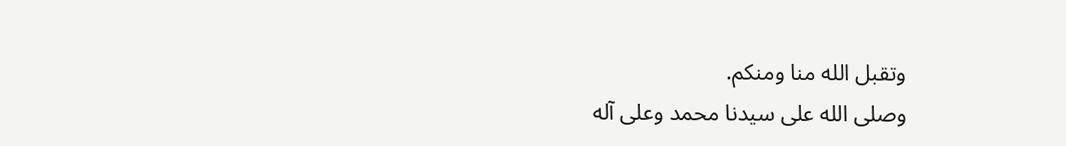وتقبل الله منا ومنكم.
وصلى الله على سيدنا محمد وعلى آله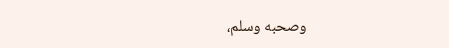وصحبه وسلم،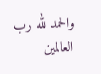والحمد لله رب العالمين